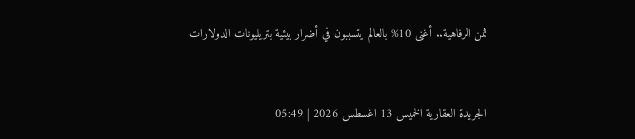ثمن الرفاهية.. أغنى 10% بالعالم يتسببون في أضرار بيئية بتريليونات الدولارات


الجريدة العقارية الخميس 13 اغسطس 2026 | 05:49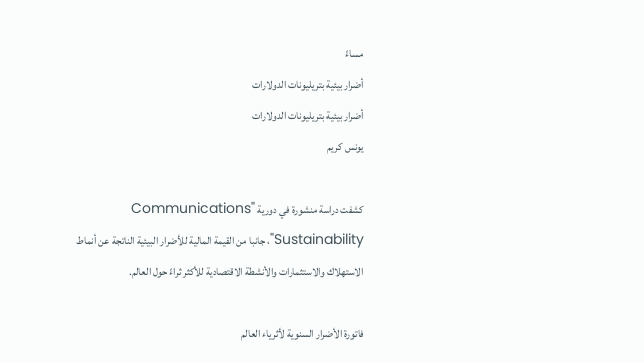مساءً
أضرار بيئية بتريليونات الدولارات
أضرار بيئية بتريليونات الدولارات
يونس كريم

كشفت دراسة منشورة في دورية "Communications Sustainability"، جانبا من القيمة المالية للأضرار البيئية الناتجة عن أنماط الاستهلاك والاستثمارات والأنشطة الاقتصادية للأكثر ثراءً حول العالم.

فاتورة الأضرار السنوية لأثرياء العالم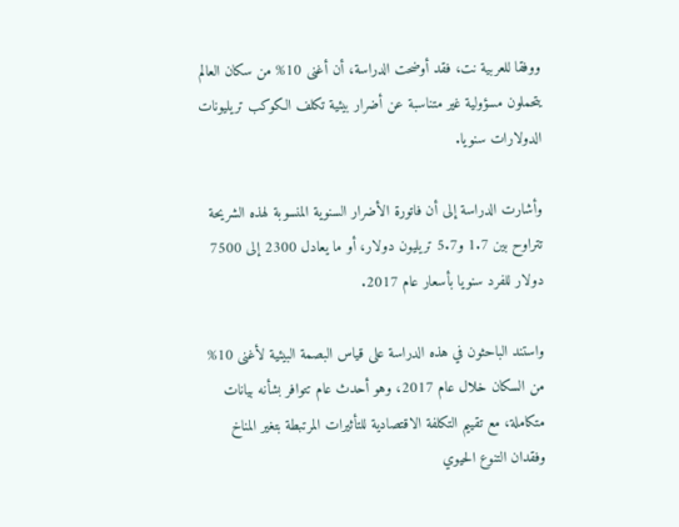ووفقا للعربية نت، فقد أوضحت الدراسة، أن أغنى 10% من سكان العالم يتحملون مسؤولية غير متناسبة عن أضرار بيئية تكلف الكوكب تريليونات الدولارات سنويا.

وأشارت الدراسة إلى أن فاتورة الأضرار السنوية المنسوبة لهذه الشريحة تتراوح بين 1.7 و5.7 تريليون دولار، أو ما يعادل 2300 إلى 7500 دولار للفرد سنويا بأسعار عام 2017.

واستند الباحثون في هذه الدراسة على قياس البصمة البيئية لأغنى 10% من السكان خلال عام 2017، وهو أحدث عام تتوافر بشأنه بيانات متكاملة، مع تقييم التكلفة الاقتصادية للتأثيرات المرتبطة بتغير المناخ وفقدان التنوع الحيوي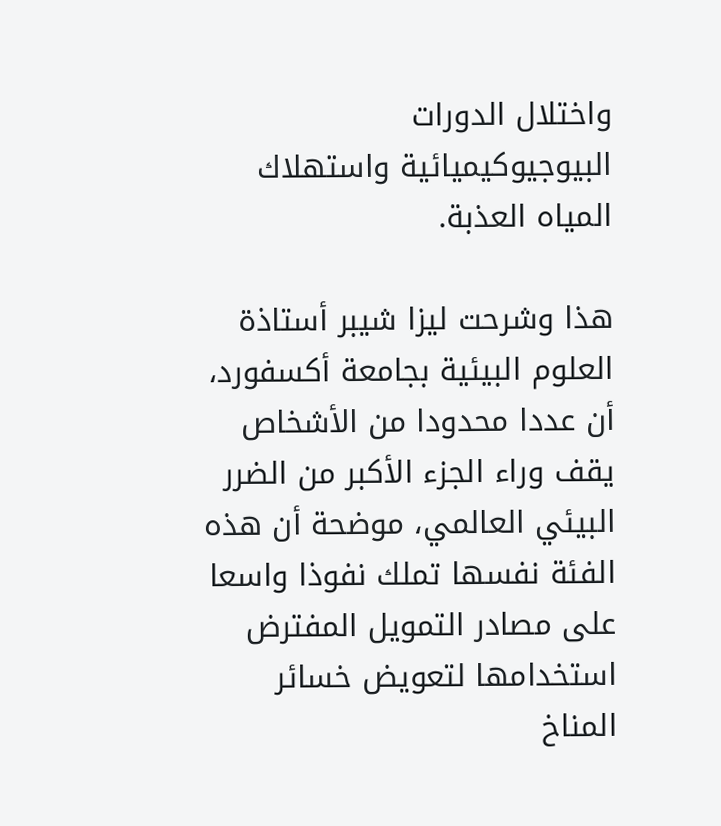واختلال الدورات البيوجيوكيميائية واستهلاك المياه العذبة.

هذا وشرحت ليزا شيبر أستاذة العلوم البيئية بجامعة أكسفورد، أن عددا محدودا من الأشخاص يقف وراء الجزء الأكبر من الضرر البيئي العالمي، موضحة أن هذه الفئة نفسها تملك نفوذا واسعا على مصادر التمويل المفترض استخدامها لتعويض خسائر المناخ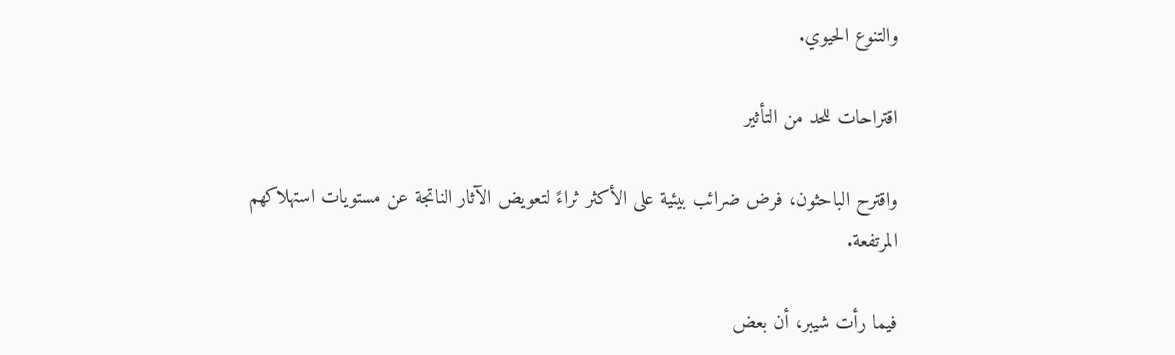والتنوع الحيوي.

اقتراحات للحد من التأثير

واقترح الباحثون، فرض ضرائب بيئية على الأكثر ثراءً لتعويض الآثار الناتجة عن مستويات استهلاكهم المرتفعة.

فيما رأت شيبر، أن بعض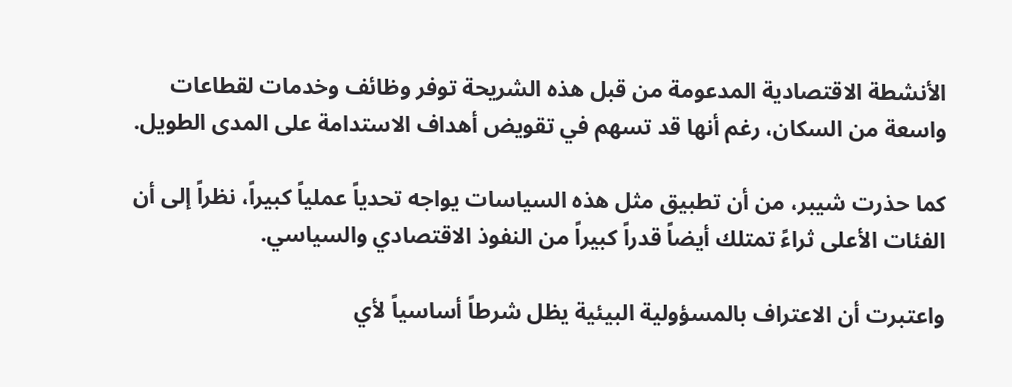الأنشطة الاقتصادية المدعومة من قبل هذه الشريحة توفر وظائف وخدمات لقطاعات واسعة من السكان، رغم أنها قد تسهم في تقويض أهداف الاستدامة على المدى الطويل.

كما حذرت شيبر، من أن تطبيق مثل هذه السياسات يواجه تحدياً عملياً كبيراً، نظراً إلى أن الفئات الأعلى ثراءً تمتلك أيضاً قدراً كبيراً من النفوذ الاقتصادي والسياسي.

واعتبرت أن الاعتراف بالمسؤولية البيئية يظل شرطاً أساسياً لأي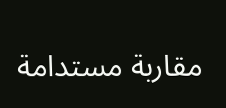مقاربة مستدامة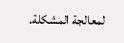لمعالجة المشكلة.